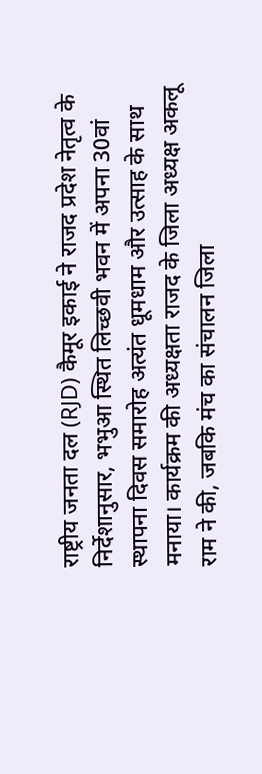राष्ट्रीय जनता दल (RJD) कैमूर इकाई ने राजद प्रदेश नेतृत्व के निर्देशानुसार, भभुआ स्थित लिच्छवी भवन में अपना 30वां स्थापना दिवस समारोह अत्यंत धूमधाम और उत्साह के साथ मनाया। कार्यक्रम की अध्यक्षता राजद के जिला अध्यक्ष अकलू राम ने की, जबकि मंच का संचालन जिला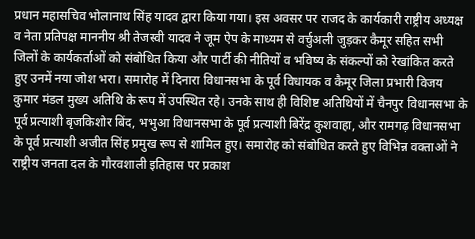प्रधान महासचिव भोलानाथ सिंह यादव द्वारा किया गया। इस अवसर पर राजद के कार्यकारी राष्ट्रीय अध्यक्ष व नेता प्रतिपक्ष माननीय श्री तेजस्वी यादव ने जूम ऐप के माध्यम से वर्चुअली जुड़कर कैमूर सहित सभी जिलों के कार्यकर्ताओं को संबोधित किया और पार्टी की नीतियों व भविष्य के संकल्पों को रेखांकित करते हुए उनमें नया जोश भरा। समारोह में दिनारा विधानसभा के पूर्व विधायक व कैमूर जिला प्रभारी विजय कुमार मंडल मुख्य अतिथि के रूप में उपस्थित रहे। उनके साथ ही विशिष्ट अतिथियों में चैनपुर विधानसभा के पूर्व प्रत्याशी बृजकिशोर बिंद, भभुआ विधानसभा के पूर्व प्रत्याशी बिरेंद्र कुशवाहा, और रामगढ़ विधानसभा के पूर्व प्रत्याशी अजीत सिंह प्रमुख रूप से शामिल हुए। समारोह को संबोधित करते हुए विभिन्न वक्ताओं ने राष्ट्रीय जनता दल के गौरवशाली इतिहास पर प्रकाश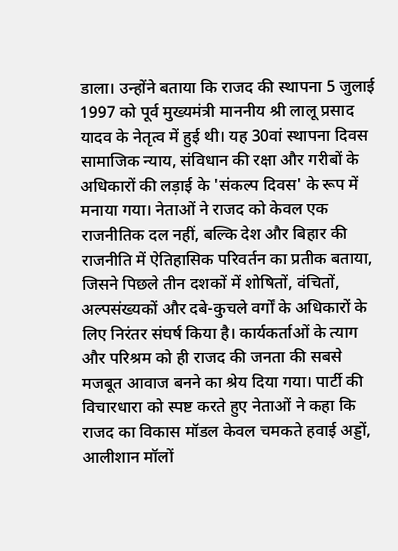डाला। उन्होंने बताया कि राजद की स्थापना 5 जुलाई 1997 को पूर्व मुख्यमंत्री माननीय श्री लालू प्रसाद यादव के नेतृत्व में हुई थी। यह 30वां स्थापना दिवस सामाजिक न्याय, संविधान की रक्षा और गरीबों के अधिकारों की लड़ाई के 'संकल्प दिवस' के रूप में मनाया गया। नेताओं ने राजद को केवल एक राजनीतिक दल नहीं, बल्कि देश और बिहार की राजनीति में ऐतिहासिक परिवर्तन का प्रतीक बताया, जिसने पिछले तीन दशकों में शोषितों, वंचितों, अल्पसंख्यकों और दबे-कुचले वर्गों के अधिकारों के लिए निरंतर संघर्ष किया है। कार्यकर्ताओं के त्याग और परिश्रम को ही राजद की जनता की सबसे मजबूत आवाज बनने का श्रेय दिया गया। पार्टी की विचारधारा को स्पष्ट करते हुए नेताओं ने कहा कि राजद का विकास मॉडल केवल चमकते हवाई अड्डों, आलीशान मॉलों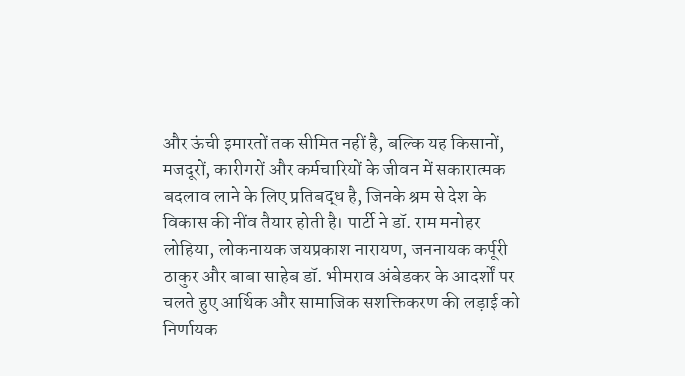और ऊंची इमारतों तक सीमित नहीं है, बल्कि यह किसानों, मजदूरों, कारीगरों और कर्मचारियों के जीवन में सकारात्मक बदलाव लाने के लिए प्रतिबद्ध है, जिनके श्रम से देश के विकास की नींव तैयार होती है। पार्टी ने डॉ. राम मनोहर लोहिया, लोकनायक जयप्रकाश नारायण, जननायक कर्पूरी ठाकुर और बाबा साहेब डॉ. भीमराव अंबेडकर के आदर्शों पर चलते हुए आर्थिक और सामाजिक सशक्तिकरण की लड़ाई को निर्णायक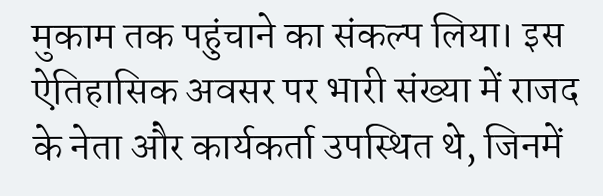मुकाम तक पहुंचाने का संकल्प लिया। इस ऐतिहासिक अवसर पर भारी संख्या में राजद के नेता और कार्यकर्ता उपस्थित थे, जिनमें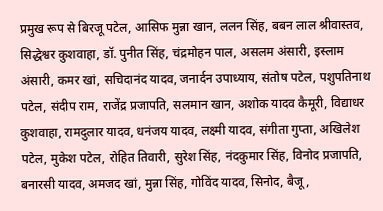प्रमुख रूप से बिरजू पटेल, आसिफ मुन्ना खान, ललन सिंह, बबन लाल श्रीवास्तव, सिद्धेश्वर कुशवाहा, डॉ. पुनीत सिंह, चंद्रमोहन पाल, असलम अंसारी, इस्लाम अंसारी, कमर खां, सचिदानंद यादव, जनार्दन उपाध्याय, संतोष पटेल, पशुपतिनाथ पटेल, संदीप राम, राजेंद्र प्रजापति, सलमान खान, अशोक यादव कैमूरी, विद्याधर कुशवाहा, रामदुलार यादव, धनंजय यादव, लक्ष्मी यादव, संगीता गुप्ता, अखिलेश पटेल, मुकेश पटेल, रोहित तिवारी, सुरेश सिंह, नंदकुमार सिंह, विनोद प्रजापति, बनारसी यादव, अमजद खां, मुन्ना सिंह, गोविंद यादव, सिनोद, बैजू,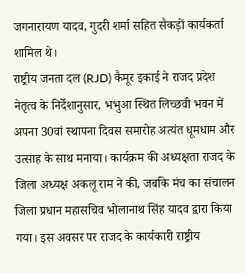जगनारायण यादव, गुदरी शर्मा सहित सैकड़ों कार्यकर्ता शामिल थे।
राष्ट्रीय जनता दल (RJD) कैमूर इकाई ने राजद प्रदेश नेतृत्व के निर्देशानुसार, भभुआ स्थित लिच्छवी भवन में अपना 30वां स्थापना दिवस समारोह अत्यंत धूमधाम और उत्साह के साथ मनाया। कार्यक्रम की अध्यक्षता राजद के जिला अध्यक्ष अकलू राम ने की, जबकि मंच का संचालन जिला प्रधान महासचिव भोलानाथ सिंह यादव द्वारा किया गया। इस अवसर पर राजद के कार्यकारी राष्ट्रीय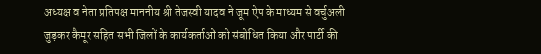अध्यक्ष व नेता प्रतिपक्ष माननीय श्री तेजस्वी यादव ने जूम ऐप के माध्यम से वर्चुअली जुड़कर कैमूर सहित सभी जिलों के कार्यकर्ताओं को संबोधित किया और पार्टी की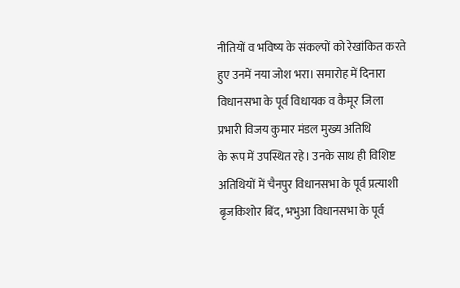नीतियों व भविष्य के संकल्पों को रेखांकित करते हुए उनमें नया जोश भरा। समारोह में दिनारा विधानसभा के पूर्व विधायक व कैमूर जिला प्रभारी विजय कुमार मंडल मुख्य अतिथि
के रूप में उपस्थित रहे। उनके साथ ही विशिष्ट अतिथियों में चैनपुर विधानसभा के पूर्व प्रत्याशी बृजकिशोर बिंद, भभुआ विधानसभा के पूर्व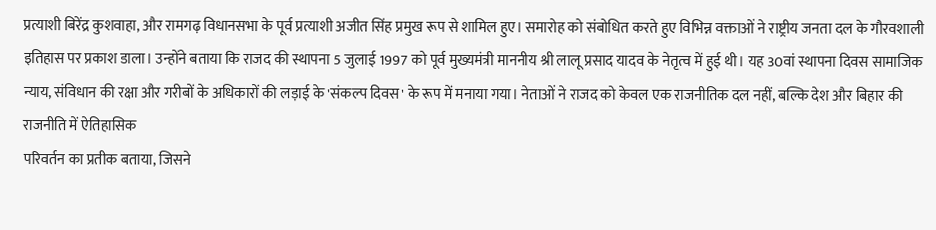प्रत्याशी बिरेंद्र कुशवाहा, और रामगढ़ विधानसभा के पूर्व प्रत्याशी अजीत सिंह प्रमुख रूप से शामिल हुए। समारोह को संबोधित करते हुए विभिन्न वक्ताओं ने राष्ट्रीय जनता दल के गौरवशाली इतिहास पर प्रकाश डाला। उन्होंने बताया कि राजद की स्थापना 5 जुलाई 1997 को पूर्व मुख्यमंत्री माननीय श्री लालू प्रसाद यादव के नेतृत्व में हुई थी। यह 30वां स्थापना दिवस सामाजिक न्याय, संविधान की रक्षा और गरीबों के अधिकारों की लड़ाई के 'संकल्प दिवस' के रूप में मनाया गया। नेताओं ने राजद को केवल एक राजनीतिक दल नहीं, बल्कि देश और बिहार की राजनीति में ऐतिहासिक
परिवर्तन का प्रतीक बताया, जिसने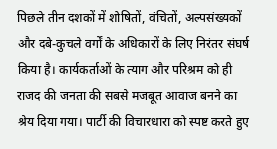पिछले तीन दशकों में शोषितों, वंचितों, अल्पसंख्यकों और दबे-कुचले वर्गों के अधिकारों के लिए निरंतर संघर्ष किया है। कार्यकर्ताओं के त्याग और परिश्रम को ही राजद की जनता की सबसे मजबूत आवाज बनने का श्रेय दिया गया। पार्टी की विचारधारा को स्पष्ट करते हुए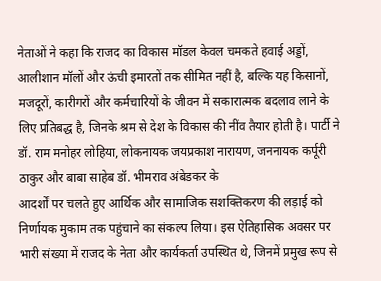नेताओं ने कहा कि राजद का विकास मॉडल केवल चमकते हवाई अड्डों, आलीशान मॉलों और ऊंची इमारतों तक सीमित नहीं है, बल्कि यह किसानों, मजदूरों, कारीगरों और कर्मचारियों के जीवन में सकारात्मक बदलाव लाने के लिए प्रतिबद्ध है, जिनके श्रम से देश के विकास की नींव तैयार होती है। पार्टी ने डॉ. राम मनोहर लोहिया, लोकनायक जयप्रकाश नारायण, जननायक कर्पूरी ठाकुर और बाबा साहेब डॉ. भीमराव अंबेडकर के
आदर्शों पर चलते हुए आर्थिक और सामाजिक सशक्तिकरण की लड़ाई को निर्णायक मुकाम तक पहुंचाने का संकल्प लिया। इस ऐतिहासिक अवसर पर भारी संख्या में राजद के नेता और कार्यकर्ता उपस्थित थे, जिनमें प्रमुख रूप से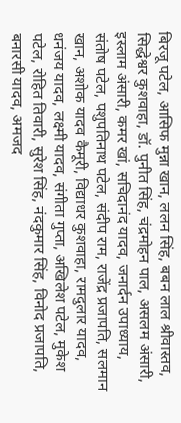बिरजू पटेल, आसिफ मुन्ना खान, ललन सिंह, बबन लाल श्रीवास्तव, सिद्धेश्वर कुशवाहा, डॉ. पुनीत सिंह, चंद्रमोहन पाल, असलम अंसारी, इस्लाम अंसारी, कमर खां, सचिदानंद यादव, जनार्दन उपाध्याय, संतोष पटेल, पशुपतिनाथ पटेल, संदीप राम, राजेंद्र प्रजापति, सलमान खान, अशोक यादव कैमूरी, विद्याधर कुशवाहा, रामदुलार यादव, धनंजय यादव, लक्ष्मी यादव, संगीता गुप्ता, अखिलेश पटेल, मुकेश पटेल, रोहित तिवारी, सुरेश सिंह, नंदकुमार सिंह, विनोद प्रजापति, बनारसी यादव, अमजद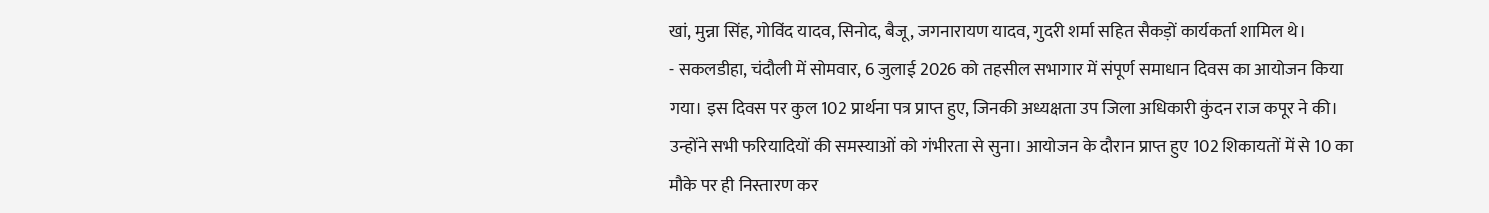खां, मुन्ना सिंह, गोविंद यादव, सिनोद, बैजू, जगनारायण यादव, गुदरी शर्मा सहित सैकड़ों कार्यकर्ता शामिल थे।
- सकलडीहा, चंदौली में सोमवार, 6 जुलाई 2026 को तहसील सभागार में संपूर्ण समाधान दिवस का आयोजन किया गया। इस दिवस पर कुल 102 प्रार्थना पत्र प्राप्त हुए, जिनकी अध्यक्षता उप जिला अधिकारी कुंदन राज कपूर ने की। उन्होंने सभी फरियादियों की समस्याओं को गंभीरता से सुना। आयोजन के दौरान प्राप्त हुए 102 शिकायतों में से 10 का मौके पर ही निस्तारण कर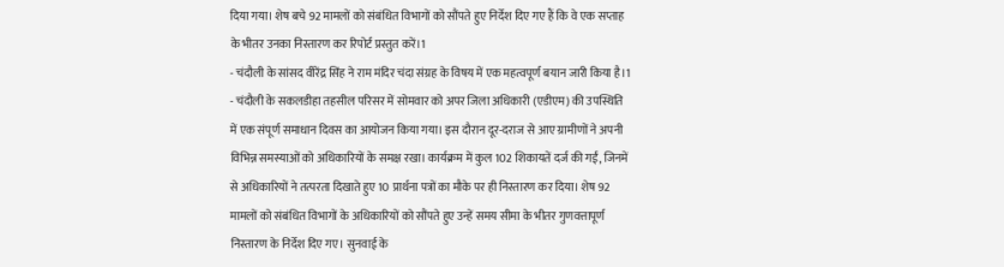दिया गया। शेष बचे 92 मामलों को संबंधित विभागों को सौंपते हुए निर्देश दिए गए हैं कि वे एक सप्ताह के भीतर उनका निस्तारण कर रिपोर्ट प्रस्तुत करें।1
- चंदौली के सांसद वीरेंद्र सिंह ने राम मंदिर चंदा संग्रह के विषय में एक महत्वपूर्ण बयान जारी किया है।1
- चंदौली के सकलडीहा तहसील परिसर में सोमवार को अपर जिला अधिकारी (एडीएम) की उपस्थिति में एक संपूर्ण समाधान दिवस का आयोजन किया गया। इस दौरान दूर-दराज से आए ग्रामीणों ने अपनी विभिन्न समस्याओं को अधिकारियों के समक्ष रखा। कार्यक्रम में कुल 102 शिकायतें दर्ज की गईं, जिनमें से अधिकारियों ने तत्परता दिखाते हुए 10 प्रार्थना पत्रों का मौके पर ही निस्तारण कर दिया। शेष 92 मामलों को संबंधित विभागों के अधिकारियों को सौंपते हुए उन्हें समय सीमा के भीतर गुणवत्तापूर्ण निस्तारण के निर्देश दिए गए। सुनवाई के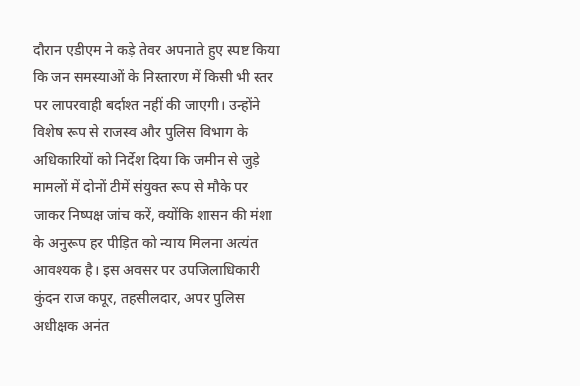दौरान एडीएम ने कड़े तेवर अपनाते हुए स्पष्ट किया कि जन समस्याओं के निस्तारण में किसी भी स्तर पर लापरवाही बर्दाश्त नहीं की जाएगी। उन्होंने विशेष रूप से राजस्व और पुलिस विभाग के अधिकारियों को निर्देश दिया कि जमीन से जुड़े मामलों में दोनों टीमें संयुक्त रूप से मौके पर जाकर निष्पक्ष जांच करें, क्योंकि शासन की मंशा के अनुरूप हर पीड़ित को न्याय मिलना अत्यंत आवश्यक है। इस अवसर पर उपजिलाधिकारी कुंदन राज कपूर, तहसीलदार, अपर पुलिस अधीक्षक अनंत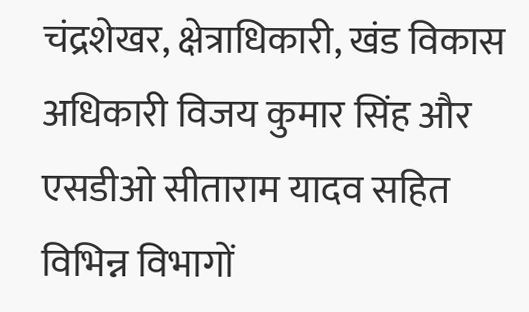चंद्रशेखर, क्षेत्राधिकारी, खंड विकास अधिकारी विजय कुमार सिंह और एसडीओ सीताराम यादव सहित विभिन्न विभागों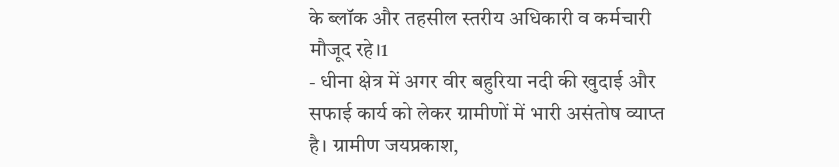के ब्लॉक और तहसील स्तरीय अधिकारी व कर्मचारी मौजूद रहे।1
- धीना क्षेत्र में अगर वीर बहुरिया नदी की खुदाई और सफाई कार्य को लेकर ग्रामीणों में भारी असंतोष व्याप्त है। ग्रामीण जयप्रकाश,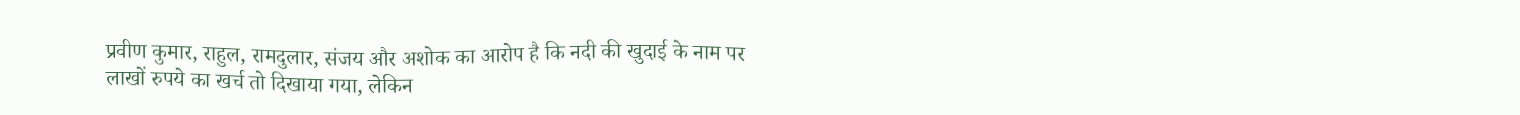प्रवीण कुमार, राहुल, रामदुलार, संजय और अशोक का आरोप है कि नदी की खुदाई के नाम पर लाखों रुपये का खर्च तो दिखाया गया, लेकिन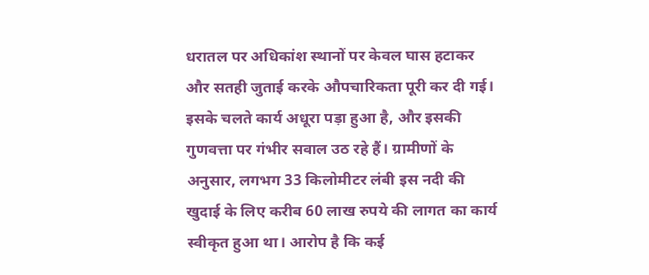धरातल पर अधिकांश स्थानों पर केवल घास हटाकर और सतही जुताई करके औपचारिकता पूरी कर दी गई। इसके चलते कार्य अधूरा पड़ा हुआ है, और इसकी गुणवत्ता पर गंभीर सवाल उठ रहे हैं। ग्रामीणों के अनुसार, लगभग 33 किलोमीटर लंबी इस नदी की खुदाई के लिए करीब 60 लाख रुपये की लागत का कार्य स्वीकृत हुआ था। आरोप है कि कई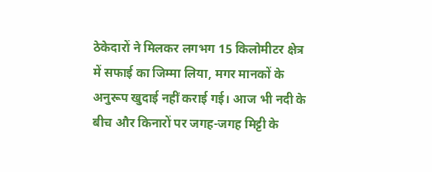ठेकेदारों ने मिलकर लगभग 15 किलोमीटर क्षेत्र में सफाई का जिम्मा लिया, मगर मानकों के अनुरूप खुदाई नहीं कराई गई। आज भी नदी के बीच और किनारों पर जगह-जगह मिट्टी के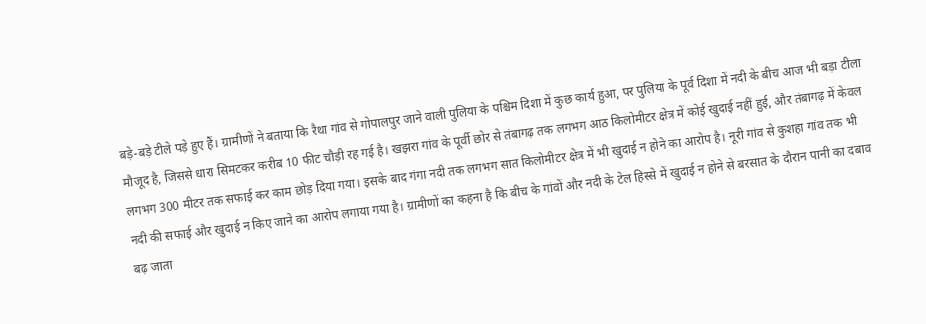बड़े-बड़े टीले पड़े हुए हैं। ग्रामीणों ने बताया कि रैथा गांव से गोपालपुर जाने वाली पुलिया के पश्चिम दिशा में कुछ कार्य हुआ, पर पुलिया के पूर्व दिशा में नदी के बीच आज भी बड़ा टीला मौजूद है, जिससे धारा सिमटकर करीब 10 फीट चौड़ी रह गई है। खझरा गांव के पूर्वी छोर से तंबागढ़ तक लगभग आठ किलोमीटर क्षेत्र में कोई खुदाई नहीं हुई, और तंबागढ़ में केवल लगभग 300 मीटर तक सफाई कर काम छोड़ दिया गया। इसके बाद गंगा नदी तक लगभग सात किलोमीटर क्षेत्र में भी खुदाई न होने का आरोप है। नूरी गांव से कुशहा गांव तक भी नदी की सफाई और खुदाई न किए जाने का आरोप लगाया गया है। ग्रामीणों का कहना है कि बीच के गांवों और नदी के टेल हिस्से में खुदाई न होने से बरसात के दौरान पानी का दबाव बढ़ जाता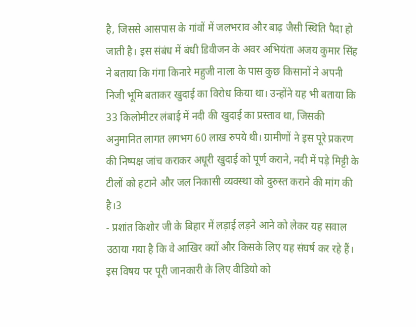है, जिससे आसपास के गांवों में जलभराव और बाढ़ जैसी स्थिति पैदा हो जाती है। इस संबंध में बंधी डिवीजन के अवर अभियंता अजय कुमार सिंह ने बताया कि गंगा किनारे महुजी नाला के पास कुछ किसानों ने अपनी निजी भूमि बताकर खुदाई का विरोध किया था। उन्होंने यह भी बताया कि 33 किलोमीटर लंबाई में नदी की खुदाई का प्रस्ताव था, जिसकी अनुमानित लागत लगभग 60 लाख रुपये थी। ग्रामीणों ने इस पूरे प्रकरण की निष्पक्ष जांच कराकर अधूरी खुदाई को पूर्ण कराने, नदी में पड़े मिट्टी के टीलों को हटाने और जल निकासी व्यवस्था को दुरुस्त कराने की मांग की है।3
- प्रशांत किशोर जी के बिहार में लड़ाई लड़ने आने को लेकर यह सवाल उठाया गया है कि वे आखिर क्यों और किसके लिए यह संघर्ष कर रहे हैं। इस विषय पर पूरी जानकारी के लिए वीडियो को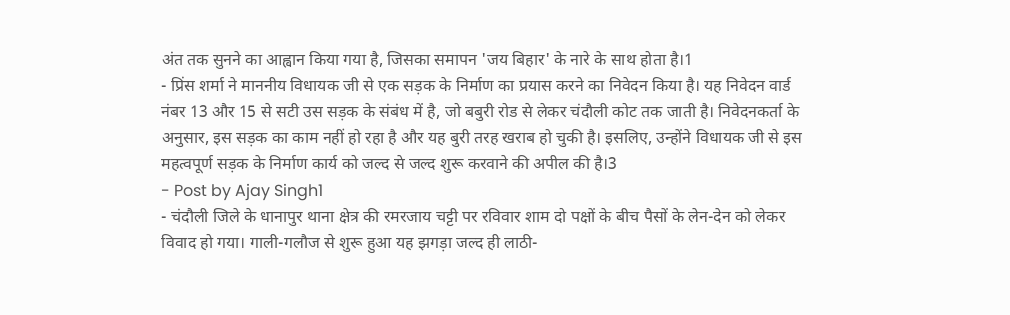अंत तक सुनने का आह्वान किया गया है, जिसका समापन 'जय बिहार' के नारे के साथ होता है।1
- प्रिंस शर्मा ने माननीय विधायक जी से एक सड़क के निर्माण का प्रयास करने का निवेदन किया है। यह निवेदन वार्ड नंबर 13 और 15 से सटी उस सड़क के संबंध में है, जो बबुरी रोड से लेकर चंदौली कोट तक जाती है। निवेदनकर्ता के अनुसार, इस सड़क का काम नहीं हो रहा है और यह बुरी तरह खराब हो चुकी है। इसलिए, उन्होंने विधायक जी से इस महत्वपूर्ण सड़क के निर्माण कार्य को जल्द से जल्द शुरू करवाने की अपील की है।3
- Post by Ajay Singh1
- चंदौली जिले के धानापुर थाना क्षेत्र की रमरजाय चट्टी पर रविवार शाम दो पक्षों के बीच पैसों के लेन-देन को लेकर विवाद हो गया। गाली-गलौज से शुरू हुआ यह झगड़ा जल्द ही लाठी-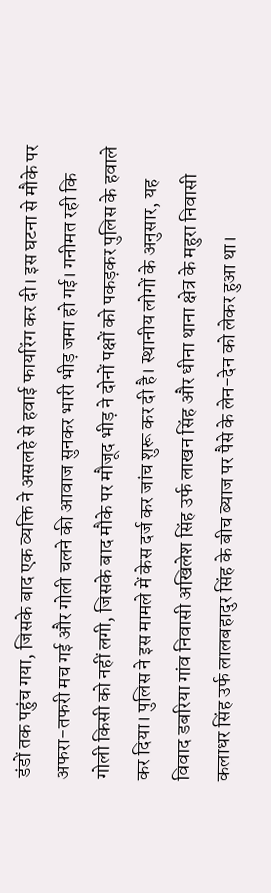डंडों तक पहुंच गया, जिसके बाद एक व्यक्ति ने असलहे से हवाई फायरिंग कर दी। इस घटना से मौके पर अफरा-तफरी मच गई और गोली चलने की आवाज सुनकर भारी भीड़ जमा हो गई। गनीमत रही कि गोली किसी को नहीं लगी, जिसके बाद मौके पर मौजूद भीड़ ने दोनों पक्षों को पकड़कर पुलिस के हवाले कर दिया। पुलिस ने इस मामले में केस दर्ज कर जांच शुरू कर दी है। स्थानीय लोगों के अनुसार, यह विवाद डबरिया गांव निवासी अखिलेश सिंह उर्फ लाखन सिंह और धीना थाना क्षेत्र के महुरा निवासी कलाधर सिंह उर्फ लालबहादुर सिंह के बीच ब्याज पर पैसे के लेन-देन को लेकर हुआ था।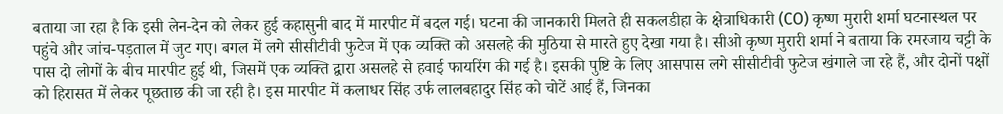बताया जा रहा है कि इसी लेन-देन को लेकर हुई कहासुनी बाद में मारपीट में बदल गई। घटना की जानकारी मिलते ही सकलडीहा के क्षेत्राधिकारी (CO) कृष्ण मुरारी शर्मा घटनास्थल पर पहुंचे और जांच-पड़ताल में जुट गए। बगल में लगे सीसीटीवी फुटेज में एक व्यक्ति को असलहे की मुठिया से मारते हुए देखा गया है। सीओ कृष्ण मुरारी शर्मा ने बताया कि रमरजाय चट्टी के पास दो लोगों के बीच मारपीट हुई थी, जिसमें एक व्यक्ति द्वारा असलहे से हवाई फायरिंग की गई है। इसकी पुष्टि के लिए आसपास लगे सीसीटीवी फुटेज खंगाले जा रहे हैं, और दोनों पक्षों को हिरासत में लेकर पूछताछ की जा रही है। इस मारपीट में कलाधर सिंह उर्फ लालबहादुर सिंह को चोटें आई हैं, जिनका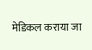मेडिकल कराया जा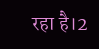रहा है।2